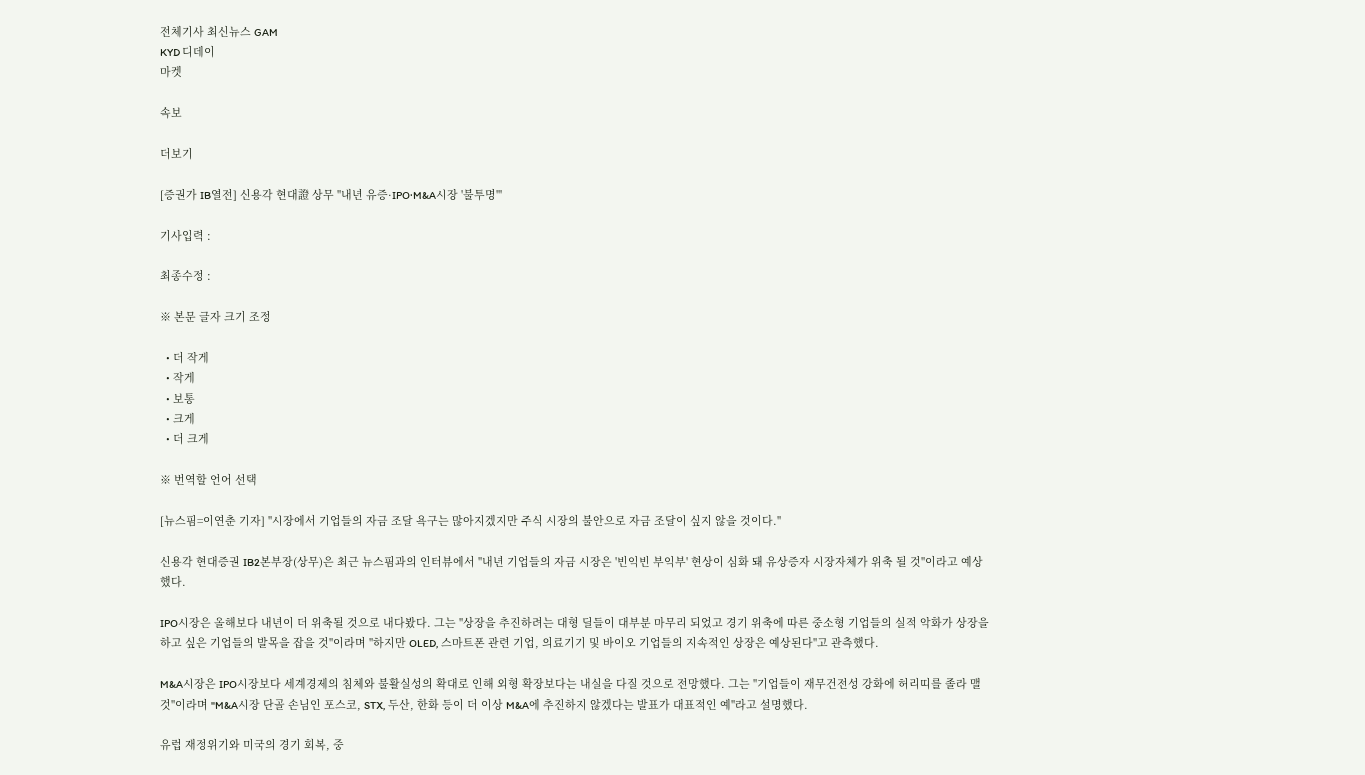전체기사 최신뉴스 GAM
KYD 디데이
마켓

속보

더보기

[증권가 IB열전] 신용각 현대證 상무 "내년 유증·IPO·M&A시장 '불투명'"

기사입력 :

최종수정 :

※ 본문 글자 크기 조정

  • 더 작게
  • 작게
  • 보통
  • 크게
  • 더 크게

※ 번역할 언어 선택

[뉴스핌=이연춘 기자] "시장에서 기업들의 자금 조달 욕구는 많아지겠지만 주식 시장의 불안으로 자금 조달이 싶지 않을 것이다."

신용각 현대증권 IB2본부장(상무)은 최근 뉴스핌과의 인터뷰에서 "내년 기업들의 자금 시장은 '빈익빈 부익부' 현상이 심화 돼 유상증자 시장자체가 위축 될 것"이라고 예상했다.

IPO시장은 올해보다 내년이 더 위축될 것으로 내다봤다. 그는 "상장을 추진하려는 대형 딜들이 대부분 마무리 되었고 경기 위축에 따른 중소형 기업들의 실적 악화가 상장을 하고 싶은 기업들의 발목을 잡을 것"이라며 "하지만 OLED, 스마트폰 관련 기업, 의료기기 및 바이오 기업들의 지속적인 상장은 예상된다"고 관측했다.

M&A시장은 IPO시장보다 세계경제의 침체와 불활실성의 확대로 인해 외형 확장보다는 내실을 다질 것으로 전망했다. 그는 "기업들이 재무건전성 강화에 허리띠를 졸라 맬 것"이라며 "M&A시장 단골 손님인 포스코, STX, 두산, 한화 등이 더 이상 M&A에 추진하지 않겠다는 발표가 대표적인 예"라고 설명했다.

유럽 재정위기와 미국의 경기 회복, 중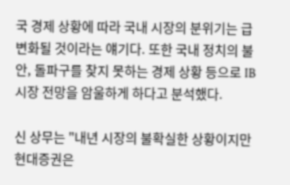국 경제 상황에 따라 국내 시장의 분위기는 급변화될 것이라는 얘기다. 또한 국내 정치의 불안, 돌파구를 찾지 못하는 경제 상황 등으로 IB시장 전망을 암울하게 하다고 분석했다.

신 상무는 "내년 시장의 불확실한 상황이지만 현대증권은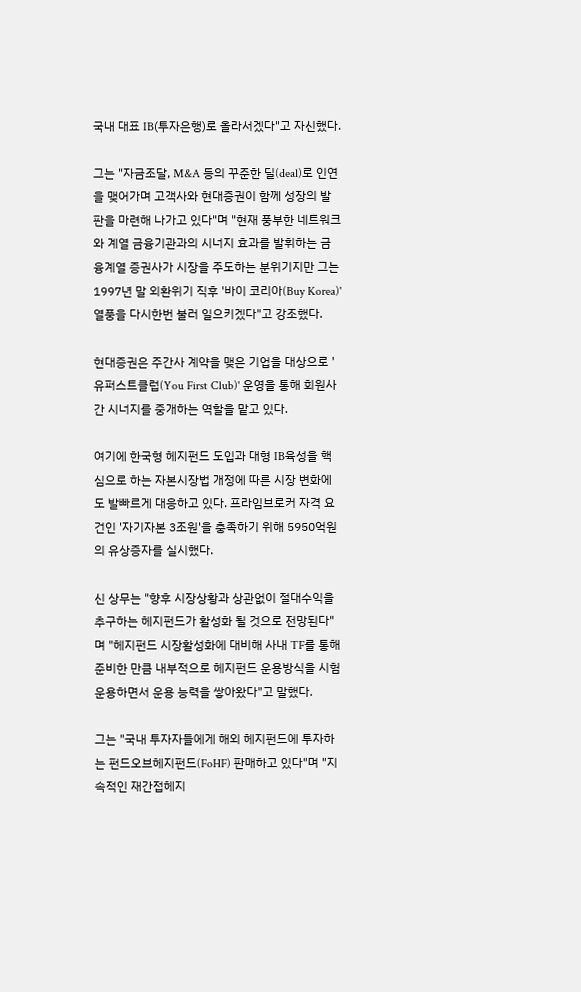국내 대표 IB(투자은행)로 올라서겠다"고 자신했다.

그는 "자금조달, M&A 등의 꾸준한 딜(deal)로 인연을 맺어가며 고객사와 현대증권이 함께 성장의 발판을 마련해 나가고 있다"며 "현재 풍부한 네트워크와 계열 금융기관과의 시너지 효과를 발휘하는 금융계열 증권사가 시장을 주도하는 분위기지만 그는 1997년 말 외환위기 직후 '바이 코리아(Buy Korea)' 열풍을 다시한번 불러 일으키겠다"고 강조했다.

현대증권은 주간사 계약을 맺은 기업을 대상으로 '유퍼스트클럽(You First Club)' 운영을 통해 회원사간 시너지를 중개하는 역할을 맡고 있다.

여기에 한국형 헤지펀드 도입과 대형 IB육성을 핵심으로 하는 자본시장법 개정에 따른 시장 변화에도 발빠르게 대응하고 있다. 프라임브로커 자격 요건인 '자기자본 3조원'을 충족하기 위해 5950억원의 유상증자를 실시했다.

신 상무는 "향후 시장상황과 상관없이 절대수익을 추구하는 헤지펀드가 활성화 될 것으로 전망된다"며 "헤지펀드 시장활성화에 대비해 사내 TF를 통해 준비한 만큼 내부적으로 헤지펀드 운용방식을 시험 운용하면서 운용 능력을 쌓아왔다"고 말했다.

그는 "국내 투자자들에게 해외 헤지펀드에 투자하는 펀드오브헤지펀드(FoHF) 판매하고 있다"며 "지속적인 재간접헤지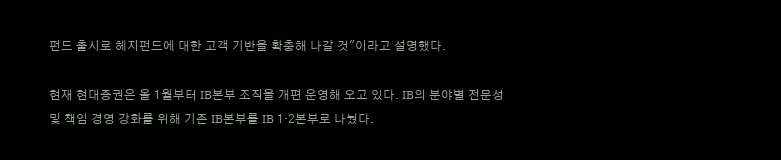펀드 출시로 헤지펀드에 대한 고객 기반을 확충해 나갈 것"이라고 설명했다.

현재 현대증권은 올 1월부터 IB본부 조직을 개편 운영해 오고 있다. IB의 분야별 전문성 및 책임 경영 강화를 위해 기존 IB본부를 IB 1·2본부로 나눴다.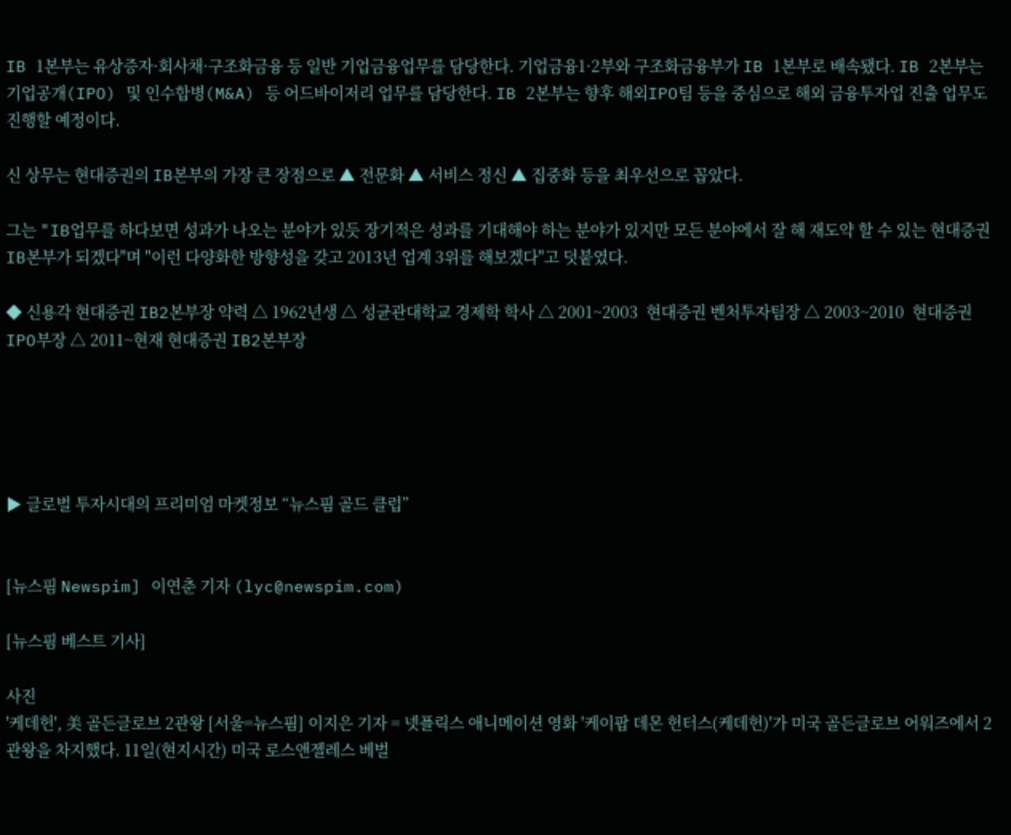IB 1본부는 유상증자·회사채·구조화금융 등 일반 기업금융업무를 담당한다. 기업금융1·2부와 구조화금융부가 IB 1본부로 배속됐다. IB 2본부는 기업공개(IPO) 및 인수합병(M&A) 등 어드바이저리 업무를 담당한다. IB 2본부는 향후 해외IPO팀 등을 중심으로 해외 금융투자업 진출 업무도 진행할 예정이다.

신 상무는 현대증권의 IB본부의 가장 큰 장점으로 ▲ 전문화 ▲ 서비스 정신 ▲ 집중화 등을 최우선으로 꼽았다.

그는 "IB업무를 하다보면 성과가 나오는 분야가 있듯 장기적은 성과를 기대해야 하는 분야가 있지만 모든 분야에서 잘 해 재도약 할 수 있는 현대증권 IB본부가 되겠다"며 "이런 다양화한 방향성을 갖고 2013년 업계 3위를 해보겠다"고 덧붙였다.

◆ 신용각 현대증권 IB2본부장 약력 △ 1962년생 △ 성균관대학교 경제학 학사 △ 2001~2003  현대증권 벤처투자팀장 △ 2003~2010  현대증권 IPO부장 △ 2011~현재 현대증권 IB2본부장





▶ 글로벌 투자시대의 프리미엄 마켓정보 “뉴스핌 골드 클럽”


[뉴스핌 Newspim] 이연춘 기자 (lyc@newspim.com)

[뉴스핌 베스트 기사]

사진
'케데헌', 美 골든글로브 2관왕 [서울=뉴스핌] 이지은 기자 = 넷플릭스 애니메이션 영화 '케이팝 데몬 헌터스(케데헌)'가 미국 골든글로브 어워즈에서 2관왕을 차지했다. 11일(현지시간) 미국 로스앤젤레스 베벌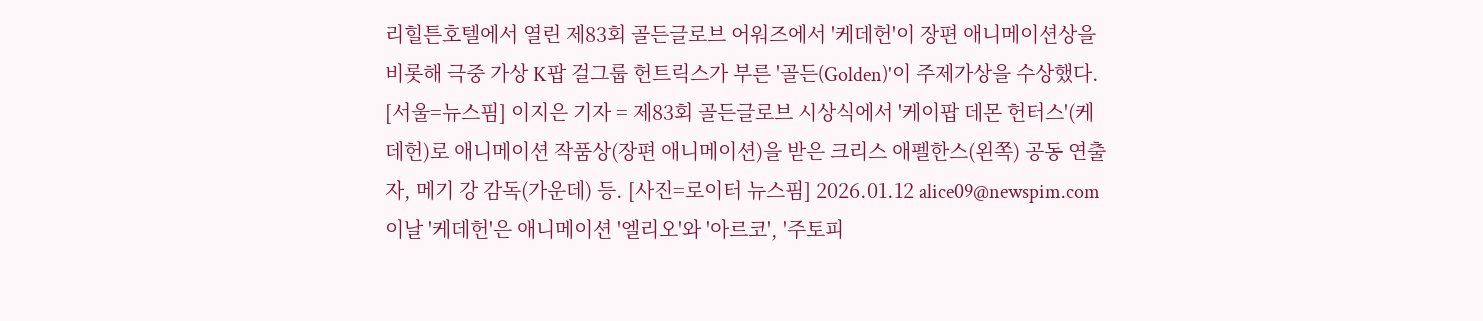리힐튼호텔에서 열린 제83회 골든글로브 어워즈에서 '케데헌'이 장편 애니메이션상을 비롯해 극중 가상 K팝 걸그룹 헌트릭스가 부른 '골든(Golden)'이 주제가상을 수상했다. [서울=뉴스핌] 이지은 기자 = 제83회 골든글로브 시상식에서 '케이팝 데몬 헌터스'(케데헌)로 애니메이션 작품상(장편 애니메이션)을 받은 크리스 애펠한스(왼쪽) 공동 연출자, 메기 강 감독(가운데) 등. [사진=로이터 뉴스핌] 2026.01.12 alice09@newspim.com 이날 '케데헌'은 애니메이션 '엘리오'와 '아르코', '주토피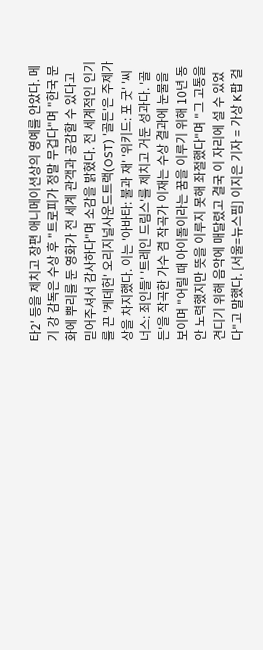타2' 등을 제치고 장편 애니메이션상의 영예를 안았다. 메기 강 감독은 수상 후 "트로피가 정말 무겁다"며 "한국 문화에 뿌리를 둔 영화가 전 세계 관객과 공감할 수 있다고 믿어주셔서 감사하다"며 소감을 밝혔다. 전 세계적인 인기를 끈 '케데헌' 오리지널사운드트랙(OST) '골든'은 주제가상을 차지했다. 이는 '아바타: 불과 재' '위키드: 포 굿' '씨너스: 죄인들' '트레인 드림스'를 제치고 거둔 성과다. '골든'을 작곡한 가수 겸 작곡가 이재는 수상 결과에 눈물을 보이며 "어릴 때 아이돌이라는 꿈을 이루기 위해 10년 동안 노력했지만 뜻을 이루지 못해 좌절했다"며 "그 고통을 견디기 위해 음악에 매달렸고 결국 이 자리에 설 수 있었다"고 말했다. [서울=뉴스핌] 이지은 기자 = 가상 K팝 걸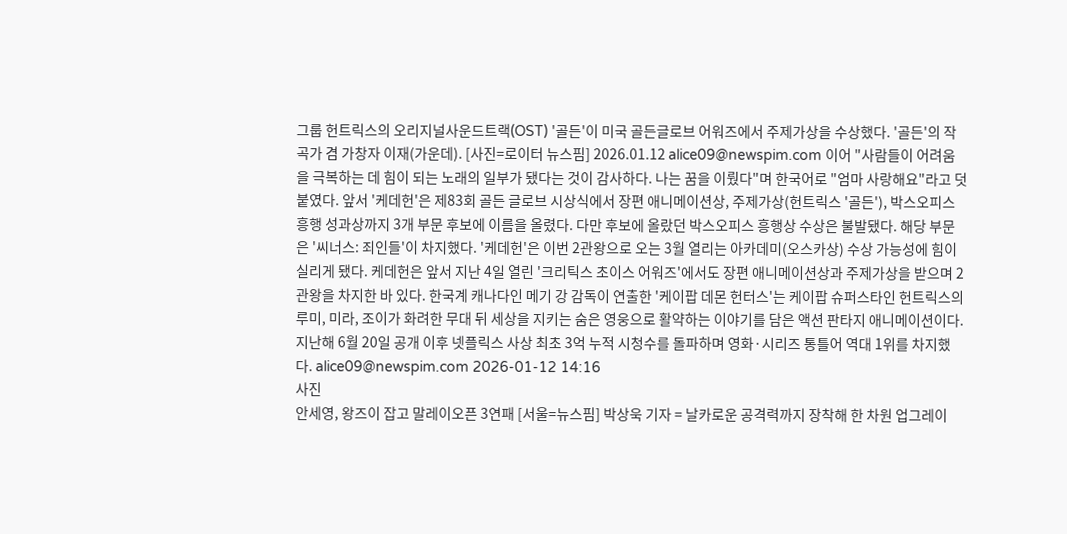그룹 헌트릭스의 오리지널사운드트랙(OST) '골든'이 미국 골든글로브 어워즈에서 주제가상을 수상했다. '골든'의 작곡가 겸 가창자 이재(가운데). [사진=로이터 뉴스핌] 2026.01.12 alice09@newspim.com 이어 "사람들이 어려움을 극복하는 데 힘이 되는 노래의 일부가 됐다는 것이 감사하다. 나는 꿈을 이뤘다"며 한국어로 "엄마 사랑해요"라고 덧붙였다. 앞서 '케데헌'은 제83회 골든 글로브 시상식에서 장편 애니메이션상, 주제가상(헌트릭스 '골든'), 박스오피스 흥행 성과상까지 3개 부문 후보에 이름을 올렸다. 다만 후보에 올랐던 박스오피스 흥행상 수상은 불발됐다. 해당 부문은 '씨너스: 죄인들'이 차지했다. '케데헌'은 이번 2관왕으로 오는 3월 열리는 아카데미(오스카상) 수상 가능성에 힘이 실리게 됐다. 케데헌은 앞서 지난 4일 열린 '크리틱스 초이스 어워즈'에서도 장편 애니메이션상과 주제가상을 받으며 2관왕을 차지한 바 있다. 한국계 캐나다인 메기 강 감독이 연출한 '케이팝 데몬 헌터스'는 케이팝 슈퍼스타인 헌트릭스의 루미, 미라, 조이가 화려한 무대 뒤 세상을 지키는 숨은 영웅으로 활약하는 이야기를 담은 액션 판타지 애니메이션이다. 지난해 6월 20일 공개 이후 넷플릭스 사상 최초 3억 누적 시청수를 돌파하며 영화·시리즈 통틀어 역대 1위를 차지했다. alice09@newspim.com 2026-01-12 14:16
사진
안세영, 왕즈이 잡고 말레이오픈 3연패 [서울=뉴스핌] 박상욱 기자 = 날카로운 공격력까지 장착해 한 차원 업그레이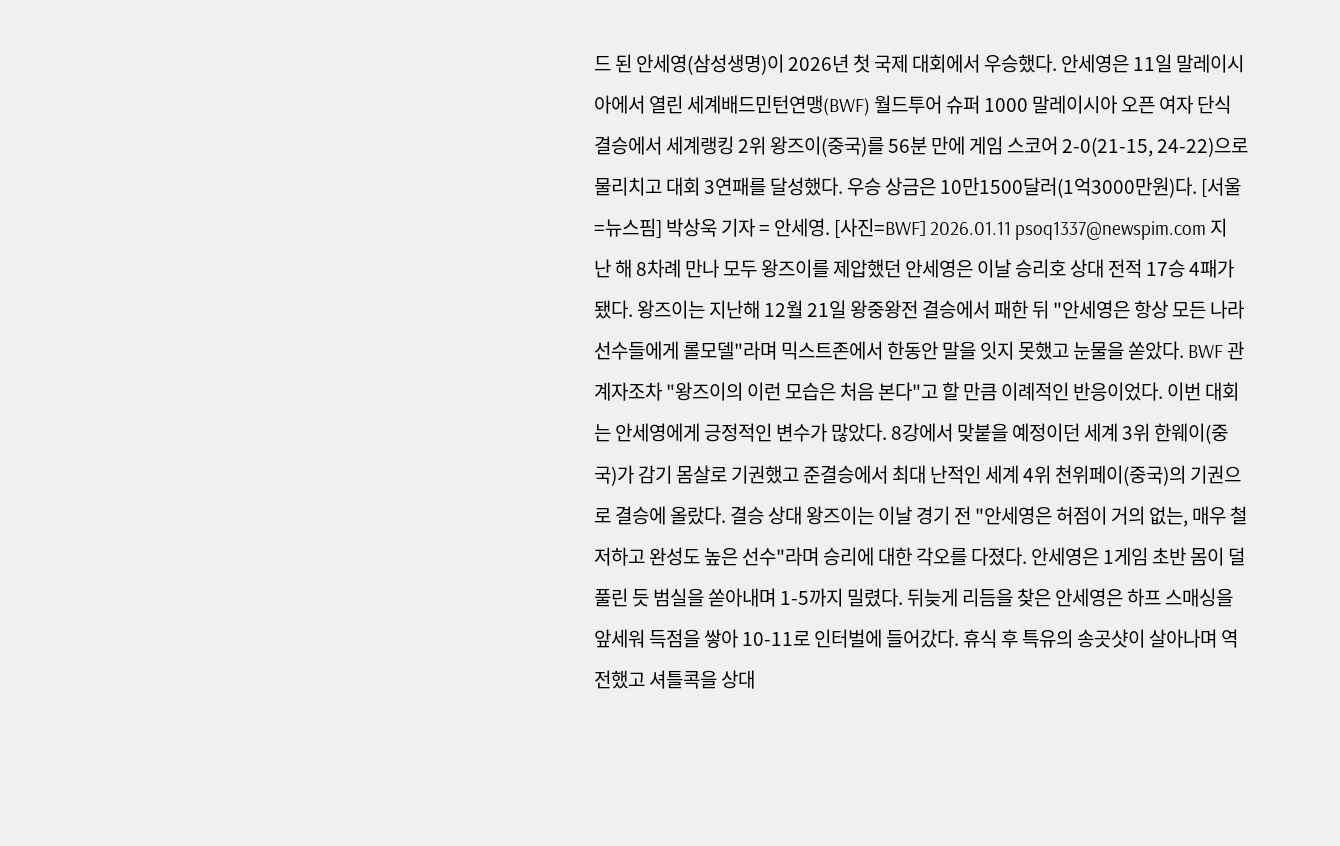드 된 안세영(삼성생명)이 2026년 첫 국제 대회에서 우승했다. 안세영은 11일 말레이시아에서 열린 세계배드민턴연맹(BWF) 월드투어 슈퍼 1000 말레이시아 오픈 여자 단식 결승에서 세계랭킹 2위 왕즈이(중국)를 56분 만에 게임 스코어 2-0(21-15, 24-22)으로 물리치고 대회 3연패를 달성했다. 우승 상금은 10만1500달러(1억3000만원)다. [서울=뉴스핌] 박상욱 기자 = 안세영. [사진=BWF] 2026.01.11 psoq1337@newspim.com 지난 해 8차례 만나 모두 왕즈이를 제압했던 안세영은 이날 승리호 상대 전적 17승 4패가 됐다. 왕즈이는 지난해 12월 21일 왕중왕전 결승에서 패한 뒤 "안세영은 항상 모든 나라 선수들에게 롤모델"라며 믹스트존에서 한동안 말을 잇지 못했고 눈물을 쏟았다. BWF 관계자조차 "왕즈이의 이런 모습은 처음 본다"고 할 만큼 이례적인 반응이었다. 이번 대회는 안세영에게 긍정적인 변수가 많았다. 8강에서 맞붙을 예정이던 세계 3위 한웨이(중국)가 감기 몸살로 기권했고 준결승에서 최대 난적인 세계 4위 천위페이(중국)의 기권으로 결승에 올랐다. 결승 상대 왕즈이는 이날 경기 전 "안세영은 허점이 거의 없는, 매우 철저하고 완성도 높은 선수"라며 승리에 대한 각오를 다졌다. 안세영은 1게임 초반 몸이 덜 풀린 듯 범실을 쏟아내며 1-5까지 밀렸다. 뒤늦게 리듬을 찾은 안세영은 하프 스매싱을 앞세워 득점을 쌓아 10-11로 인터벌에 들어갔다. 휴식 후 특유의 송곳샷이 살아나며 역전했고 셔틀콕을 상대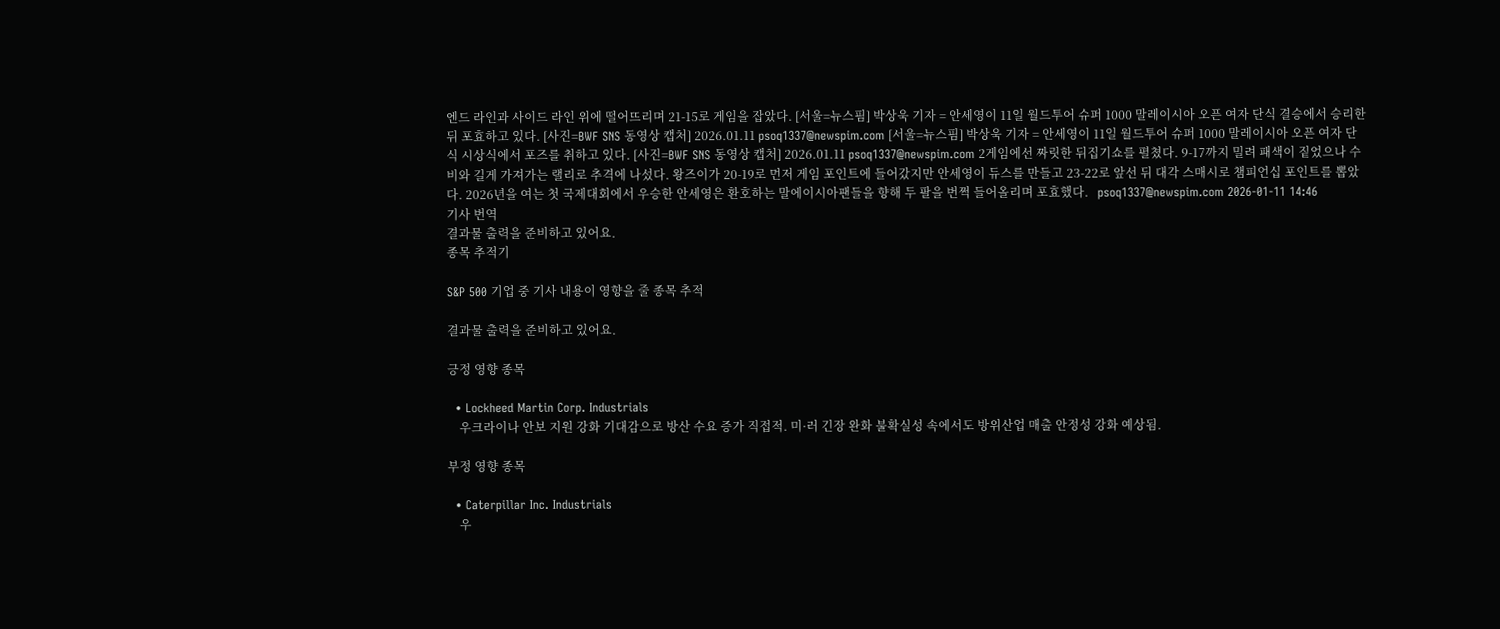엔드 라인과 사이드 라인 위에 떨어뜨리며 21-15로 게임을 잡았다. [서울=뉴스핌] 박상욱 기자 = 안세영이 11일 월드투어 슈퍼 1000 말레이시아 오픈 여자 단식 결승에서 승리한 뒤 포효하고 있다. [사진=BWF SNS 동영상 캡처] 2026.01.11 psoq1337@newspim.com [서울=뉴스핌] 박상욱 기자 = 안세영이 11일 월드투어 슈퍼 1000 말레이시아 오픈 여자 단식 시상식에서 포즈를 취하고 있다. [사진=BWF SNS 동영상 캡처] 2026.01.11 psoq1337@newspim.com 2게임에선 짜릿한 뒤집기쇼를 펼쳤다. 9-17까지 밀려 패색이 짙었으나 수비와 길게 가져가는 랠리로 추격에 나섰다. 왕즈이가 20-19로 먼저 게임 포인트에 들어갔지만 안세영이 듀스를 만들고 23-22로 앞선 뒤 대각 스매시로 챔피언십 포인트를 뽑았다. 2026년을 여는 첫 국제대회에서 우승한 안세영은 환호하는 말에이시아팬들을 향해 두 팔을 번쩍 들어올리며 포효했다.   psoq1337@newspim.com 2026-01-11 14:46
기사 번역
결과물 출력을 준비하고 있어요.
종목 추적기

S&P 500 기업 중 기사 내용이 영향을 줄 종목 추적

결과물 출력을 준비하고 있어요.

긍정 영향 종목

  • Lockheed Martin Corp. Industrials
    우크라이나 안보 지원 강화 기대감으로 방산 수요 증가 직접적. 미·러 긴장 완화 불확실성 속에서도 방위산업 매출 안정성 강화 예상됨.

부정 영향 종목

  • Caterpillar Inc. Industrials
    우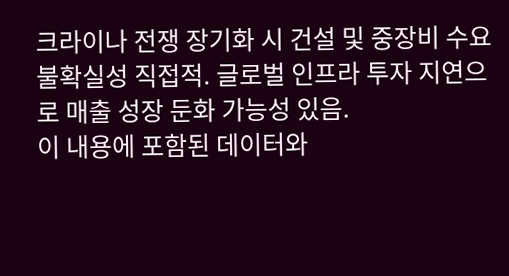크라이나 전쟁 장기화 시 건설 및 중장비 수요 불확실성 직접적. 글로벌 인프라 투자 지연으로 매출 성장 둔화 가능성 있음.
이 내용에 포함된 데이터와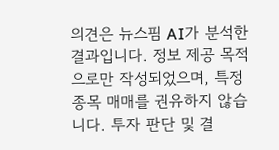의견은 뉴스핌 AI가 분석한 결과입니다. 정보 제공 목적으로만 작성되었으며, 특정 종목 매매를 권유하지 않습니다. 투자 판단 및 결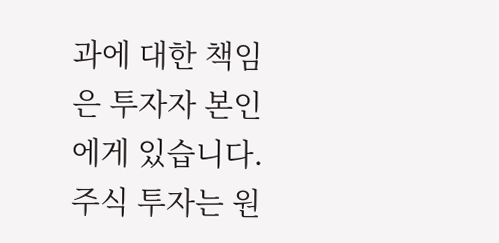과에 대한 책임은 투자자 본인에게 있습니다. 주식 투자는 원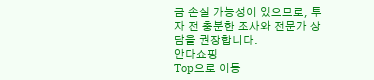금 손실 가능성이 있으므로, 투자 전 충분한 조사와 전문가 상담을 권장합니다.
안다쇼핑
Top으로 이동